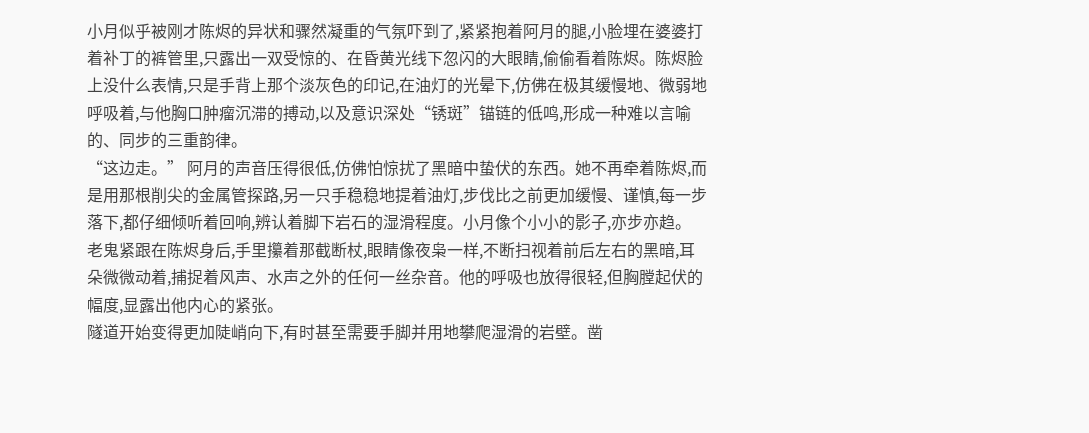小月似乎被刚才陈烬的异状和骤然凝重的气氛吓到了,紧紧抱着阿月的腿,小脸埋在婆婆打着补丁的裤管里,只露出一双受惊的、在昏黄光线下忽闪的大眼睛,偷偷看着陈烬。陈烬脸上没什么表情,只是手背上那个淡灰色的印记,在油灯的光晕下,仿佛在极其缓慢地、微弱地呼吸着,与他胸口肿瘤沉滞的搏动,以及意识深处“锈斑”锚链的低鸣,形成一种难以言喻的、同步的三重韵律。
“这边走。” 阿月的声音压得很低,仿佛怕惊扰了黑暗中蛰伏的东西。她不再牵着陈烬,而是用那根削尖的金属管探路,另一只手稳稳地提着油灯,步伐比之前更加缓慢、谨慎,每一步落下,都仔细倾听着回响,辨认着脚下岩石的湿滑程度。小月像个小小的影子,亦步亦趋。
老鬼紧跟在陈烬身后,手里攥着那截断杖,眼睛像夜枭一样,不断扫视着前后左右的黑暗,耳朵微微动着,捕捉着风声、水声之外的任何一丝杂音。他的呼吸也放得很轻,但胸膛起伏的幅度,显露出他内心的紧张。
隧道开始变得更加陡峭向下,有时甚至需要手脚并用地攀爬湿滑的岩壁。凿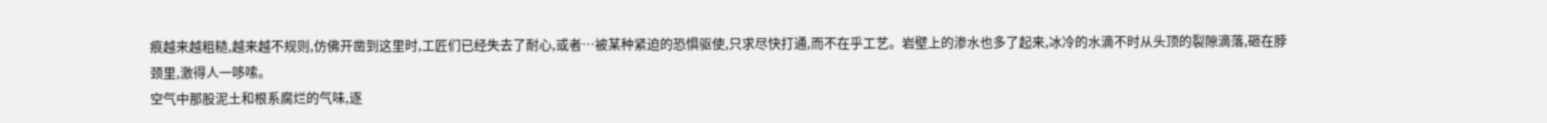痕越来越粗糙,越来越不规则,仿佛开凿到这里时,工匠们已经失去了耐心,或者…被某种紧迫的恐惧驱使,只求尽快打通,而不在乎工艺。岩壁上的渗水也多了起来,冰冷的水滴不时从头顶的裂隙滴落,砸在脖颈里,激得人一哆嗦。
空气中那股泥土和根系腐烂的气味,逐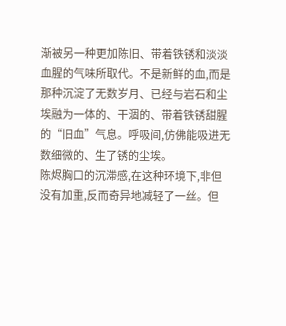渐被另一种更加陈旧、带着铁锈和淡淡血腥的气味所取代。不是新鲜的血,而是那种沉淀了无数岁月、已经与岩石和尘埃融为一体的、干涸的、带着铁锈甜腥的“旧血”气息。呼吸间,仿佛能吸进无数细微的、生了锈的尘埃。
陈烬胸口的沉滞感,在这种环境下,非但没有加重,反而奇异地减轻了一丝。但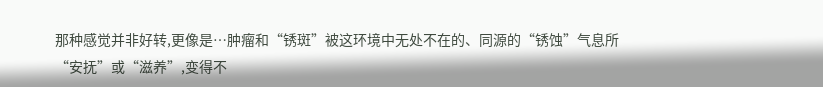那种感觉并非好转,更像是…肿瘤和“锈斑”被这环境中无处不在的、同源的“锈蚀”气息所“安抚”或“滋养”,变得不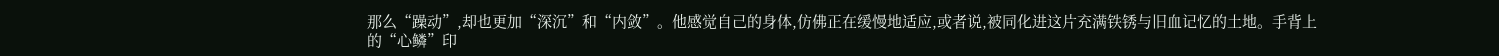那么“躁动”,却也更加“深沉”和“内敛”。他感觉自己的身体,仿佛正在缓慢地适应,或者说,被同化进这片充满铁锈与旧血记忆的土地。手背上的“心鳞”印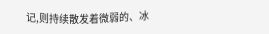记,则持续散发着微弱的、冰